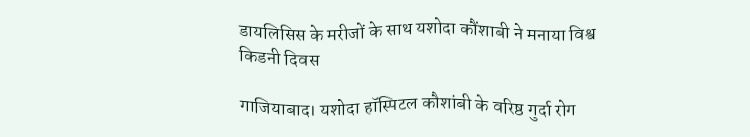डायलिसिस के मरीजों के साथ यशोदा कौंशाबी ने मनाया विश्व किडनी दिवस

गाजियाबाद। यशोदा हॉस्पिटल कौशांबी के वरिष्ठ गुर्दा रोग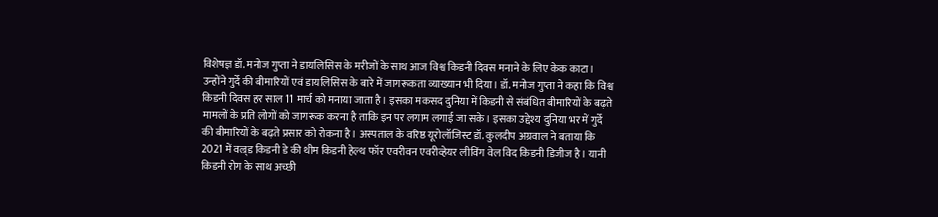विशेषज्ञ डॉ. मनोज गुप्ता ने डायलिसिस के मरीजों के साथ आज विश्व किडनी दिवस मनाने के लिए केक काटा। उन्होंने गुर्दे की बीमारियों एवं डायलिसिस के बारे में जागरूकता व्याख्यान भी दिया। डॉ. मनोज गुप्ता ने कहा कि विश्व किडनी दिवस हर साल 11 मार्च को मनाया जाता है। इसका मकसद दुनिया में किडनी से संबंधित बीमारियों के बढ़ते मामलों के प्रति लोगों को जागरूक करना है ताकि इन पर लगाम लगाई जा सके। इसका उद्देश्य दुनिया भर में गुर्दे की बीमारियों के बढ़ते प्रसार को रोकना है। अस्पताल के वरिष्ठ यूरोलॉजिस्ट डॉ. कुलदीप अग्रवाल ने बताया कि 2021 में वल्र्ड किडनी डे की थीम किडनी हेल्थ फॉर एवरीवन एवरीव्हेयर लीविंग वेल विद किडनी डिजीज है। यानी किडनी रोग के साथ अच्छी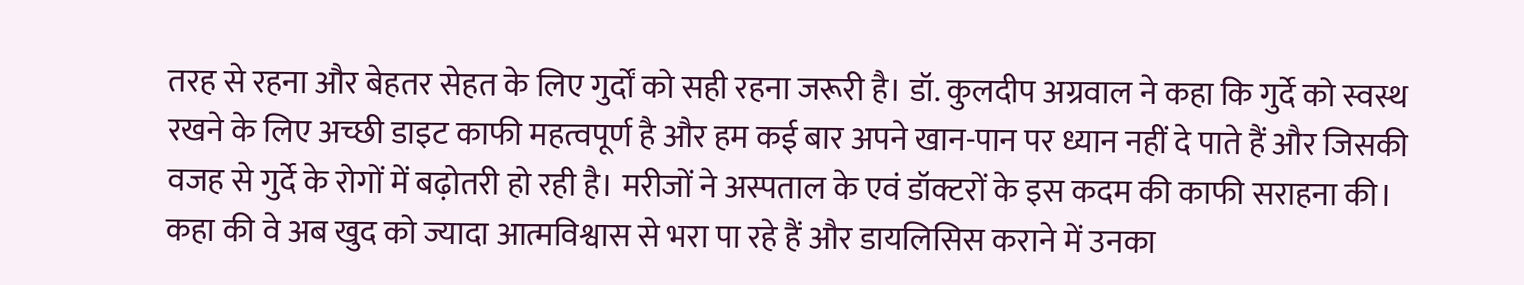तरह से रहना और बेहतर सेहत के लिए गुर्दों को सही रहना जरूरी है। डॉ. कुलदीप अग्रवाल ने कहा कि गुर्दे को स्वस्थ रखने के लिए अच्छी डाइट काफी महत्वपूर्ण है और हम कई बार अपने खान-पान पर ध्यान नहीं दे पाते हैं और जिसकी वजह से गुर्दे के रोगों में बढ़ोतरी हो रही है। मरीजों ने अस्पताल के एवं डॉक्टरों के इस कदम की काफी सराहना की। कहा की वे अब खुद को ज्यादा आत्मविश्वास से भरा पा रहे हैं और डायलिसिस कराने में उनका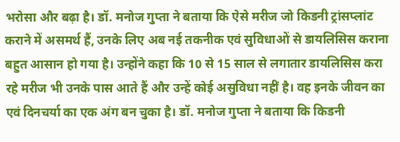भरोसा और बढ़ा है। डॉ. मनोज गुप्ता ने बताया कि ऐसे मरीज जो किडनी ट्रांसप्लांट कराने में असमर्थ हैं, उनके लिए अब नई तकनीक एवं सुविधाओं से डायलिसिस कराना बहुत आसान हो गया है। उन्होंने कहा कि 10 से 15 साल से लगातार डायलिसिस करा रहे मरीज भी उनके पास आते हैं और उन्हें कोई असुविधा नहीं है। वह इनके जीवन का एवं दिनचर्या का एक अंग बन चुका है। डॉ. मनोज गुप्ता ने बताया कि किडनी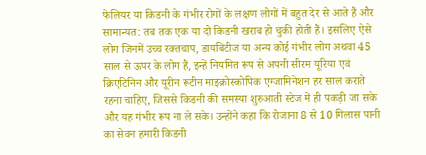फेलियर या किडनी के गंभीर रोगों के लक्षण लोगों में बहुत देर से आते हैं और सामान्यत: तब तक एक या दो किडनी खराब हो चुकी होती हैं। इसलिए ऐसे लोग जिनमें उच्च रक्तचाप, डायबिटीज या अन्य कोई गंभीर लोग अथवा 45 साल से ऊपर के लोग हैं, इन्हें नियमित रूप से अपनी सीरम यूरिया एवं क्रिएटिनिन और यूरीन रूटीन माइक्रोस्कोपिक एग्जामिनेशन हर साल कराते रहना चाहिए, जिससे किडनी की समस्या शुरुआती स्टेज में ही पकड़ी जा सके और यह गंभीर रूप ना ले सके। उन्होंने कहा कि रोजाना 8 से 10 गिलास पानी का सेवन हमारी किडनी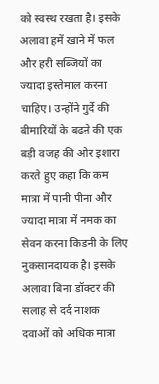को स्वस्थ रखता है। इसके अलावा हमें खाने में फल और हरी सब्जियों का ज्यादा इस्तेमाल करना चाहिए। उन्होंने गुर्दे की बीमारियों के बढऩे की एक बड़ी वजह की ओर इशारा करते हुए कहा कि कम मात्रा में पानी पीना और ज्यादा मात्रा में नमक का सेवन करना किडनी के लिए नुकसानदायक है। इसके अलावा बिना डॉक्टर की सलाह से दर्द नाशक दवाओं को अधिक मात्रा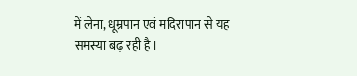में लेना, धूम्रपान एवं मदिरापान से यह समस्या बढ़ रही है।